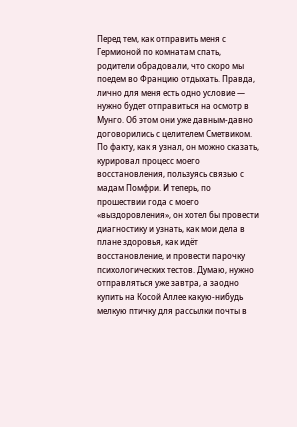Перед тем, как отправить меня с Гермионой по комнатам спать, родители обрадовали, что скоро мы поедем во Францию отдыхать. Правда, лично для меня есть одно условие — нужно будет отправиться на осмотр в Мунго. Об этом они уже давным-давно договорились с целителем Сметвиком. По факту, как я узнал, он можно сказать, курировал процесс моего восстановления, пользуясь связью с мадам Помфри. И теперь, по прошествии года с моего «выздоровления», он хотел бы провести диагностику и узнать, как мои дела в плане здоровья, как идёт восстановление, и провести парочку психологических тестов. Думаю, нужно отправляться уже завтра, а заодно купить на Косой Аллее какую-нибудь мелкую птичку для рассылки почты в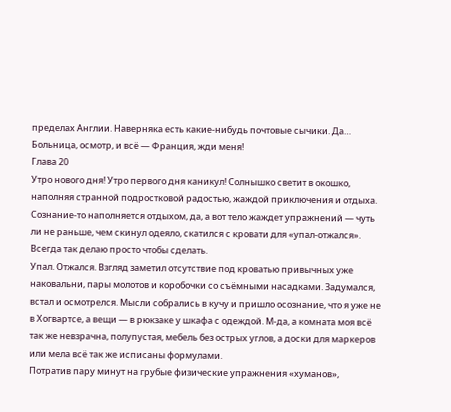пределах Англии. Наверняка есть какие-нибудь почтовые сычики. Да… Больница, осмотр, и всё — Франция, жди меня!
Глава 20
Утро нового дня! Утро первого дня каникул! Солнышко светит в окошко, наполняя странной подростковой радостью, жаждой приключения и отдыха. Сознание-то наполняется отдыхом, да, а вот тело жаждет упражнений — чуть ли не раньше, чем скинул одеяло, скатился с кровати для «упал-отжался». Всегда так делаю просто чтобы сделать.
Упал. Отжался. Взгляд заметил отсутствие под кроватью привычных уже наковальни, пары молотов и коробочки со съёмными насадками. Задумался, встал и осмотрелся. Мысли собрались в кучу и пришло осознание, что я уже не в Хогвартсе, а вещи — в рюкзаке у шкафа с одеждой. М-да, а комната моя всё так же невзрачна, полупустая, мебель без острых углов, а доски для маркеров или мела всё так же исписаны формулами.
Потратив пару минут на грубые физические упражнения «хуманов»,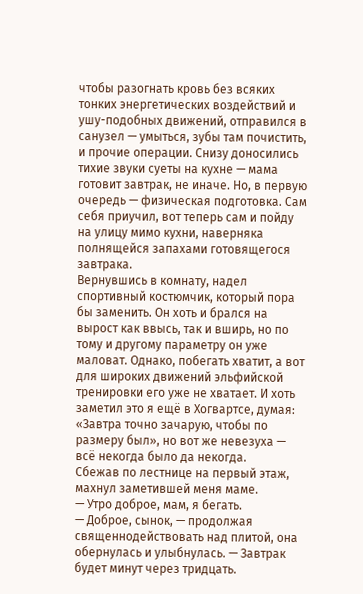чтобы разогнать кровь без всяких тонких энергетических воздействий и ушу-подобных движений, отправился в санузел — умыться, зубы там почистить, и прочие операции. Снизу доносились тихие звуки суеты на кухне — мама готовит завтрак, не иначе. Но, в первую очередь — физическая подготовка. Сам себя приучил, вот теперь сам и пойду на улицу мимо кухни, наверняка полнящейся запахами готовящегося завтрака.
Вернувшись в комнату, надел спортивный костюмчик, который пора бы заменить. Он хоть и брался на вырост как ввысь, так и вширь, но по тому и другому параметру он уже маловат. Однако, побегать хватит, а вот для широких движений эльфийской тренировки его уже не хватает. И хоть заметил это я ещё в Хогвартсе, думая: «Завтра точно зачарую, чтобы по размеру был», но вот же невезуха — всё некогда было да некогда.
Сбежав по лестнице на первый этаж, махнул заметившей меня маме.
— Утро доброе, мам, я бегать.
— Доброе, сынок, — продолжая священнодействовать над плитой, она обернулась и улыбнулась. — Завтрак будет минут через тридцать.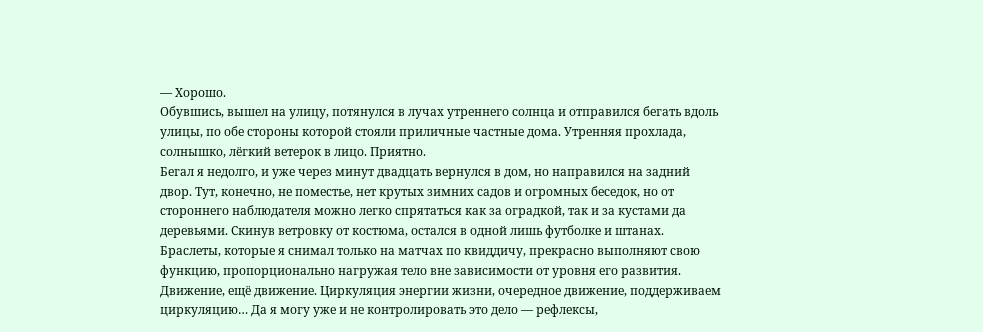— Хорошо.
Обувшись, вышел на улицу, потянулся в лучах утреннего солнца и отправился бегать вдоль улицы, по обе стороны которой стояли приличные частные дома. Утренняя прохлада, солнышко, лёгкий ветерок в лицо. Приятно.
Бегал я недолго, и уже через минут двадцать вернулся в дом, но направился на задний двор. Тут, конечно, не поместье, нет крутых зимних садов и огромных беседок, но от стороннего наблюдателя можно легко спрятаться как за оградкой, так и за кустами да деревьями. Скинув ветровку от костюма, остался в одной лишь футболке и штанах. Браслеты, которые я снимал только на матчах по квиддичу, прекрасно выполняют свою функцию, пропорционально нагружая тело вне зависимости от уровня его развития.
Движение, ещё движение. Циркуляция энергии жизни, очередное движение, поддерживаем циркуляцию… Да я могу уже и не контролировать это дело — рефлексы,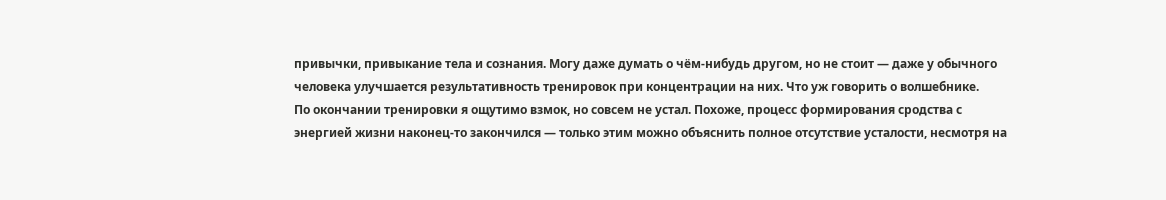привычки, привыкание тела и сознания. Могу даже думать о чём-нибудь другом, но не стоит — даже у обычного человека улучшается результативность тренировок при концентрации на них. Что уж говорить о волшебнике.
По окончании тренировки я ощутимо взмок, но совсем не устал. Похоже, процесс формирования сродства с энергией жизни наконец-то закончился — только этим можно объяснить полное отсутствие усталости, несмотря на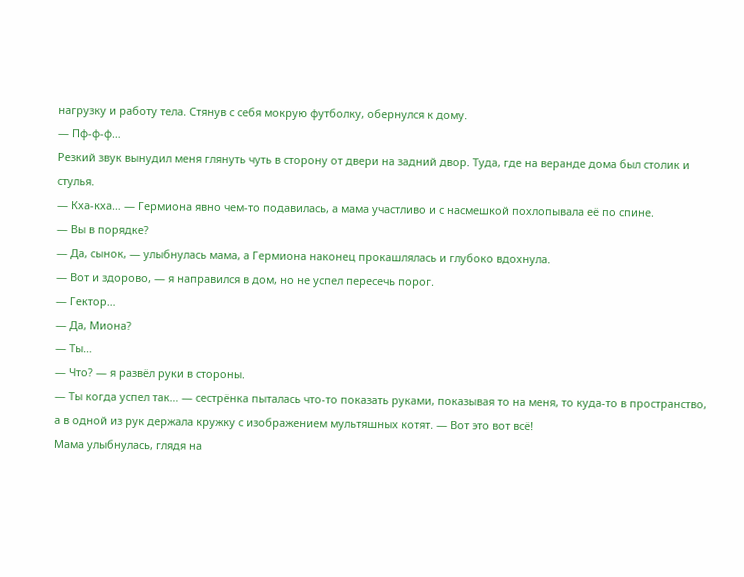нагрузку и работу тела. Стянув с себя мокрую футболку, обернулся к дому.
— Пф-ф-ф…
Резкий звук вынудил меня глянуть чуть в сторону от двери на задний двор. Туда, где на веранде дома был столик и стулья.
— Кха-кха… — Гермиона явно чем-то подавилась, а мама участливо и с насмешкой похлопывала её по спине.
— Вы в порядке?
— Да, сынок, — улыбнулась мама, а Гермиона наконец прокашлялась и глубоко вдохнула.
— Вот и здорово, — я направился в дом, но не успел пересечь порог.
— Гектор…
— Да, Миона?
— Ты…
— Что? — я развёл руки в стороны.
— Ты когда успел так… — сестрёнка пыталась что-то показать руками, показывая то на меня, то куда-то в пространство, а в одной из рук держала кружку с изображением мультяшных котят. — Вот это вот всё!
Мама улыбнулась, глядя на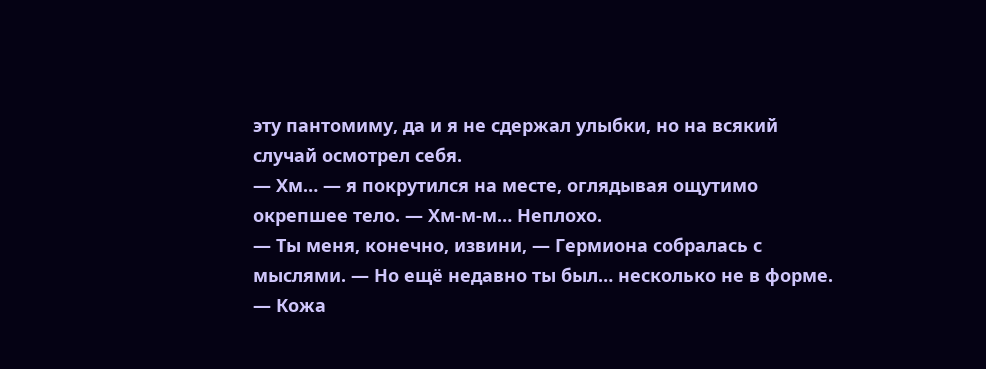эту пантомиму, да и я не сдержал улыбки, но на всякий случай осмотрел себя.
— Хм… — я покрутился на месте, оглядывая ощутимо окрепшее тело. — Хм-м-м… Неплохо.
— Ты меня, конечно, извини, — Гермиона собралась с мыслями. — Но ещё недавно ты был… несколько не в форме.
— Кожа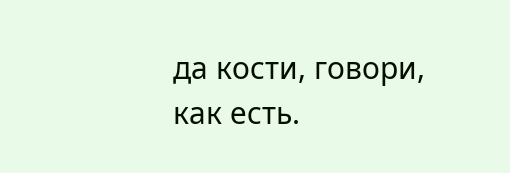да кости, говори, как есть.